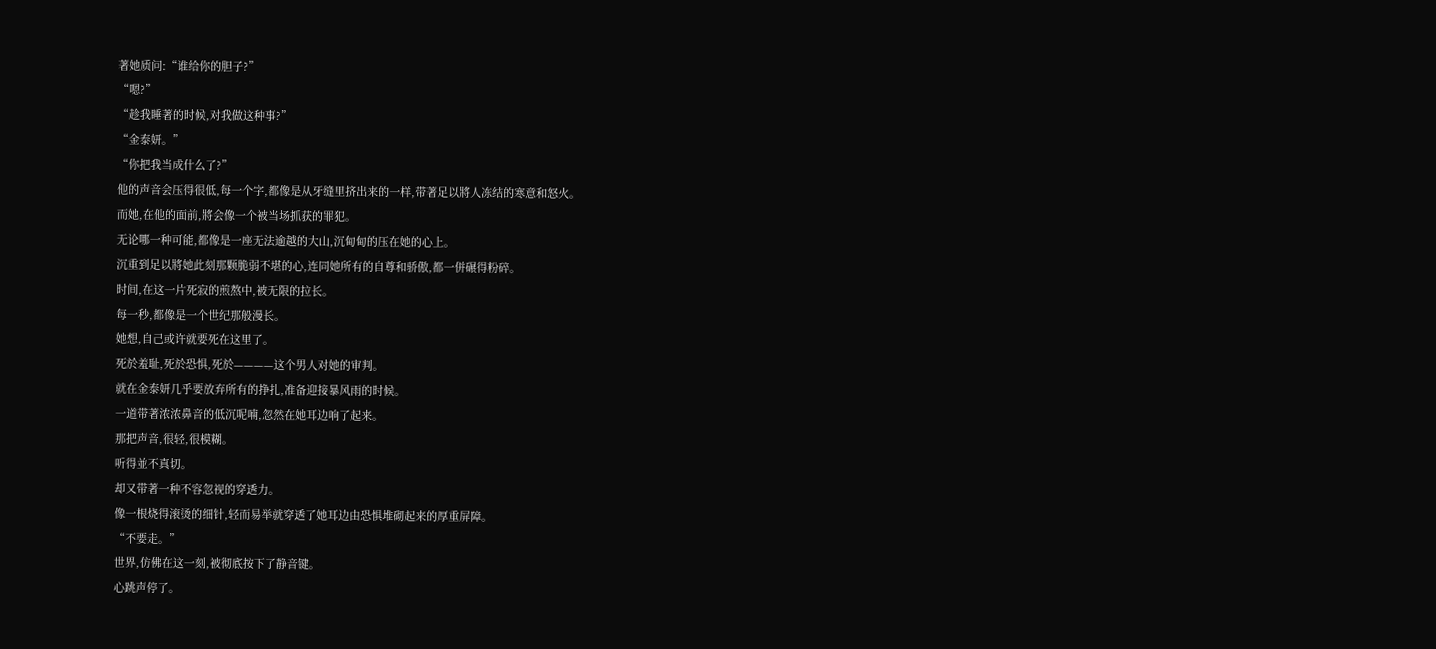著她质问:“谁给你的胆子?”
“嗯?”
“趁我睡著的时候,对我做这种事?”
“金泰妍。”
“你把我当成什么了?”
他的声音会压得很低,每一个字,都像是从牙缝里挤出来的一样,带著足以將人冻结的寒意和怒火。
而她,在他的面前,將会像一个被当场抓获的罪犯。
无论哪一种可能,都像是一座无法逾越的大山,沉甸甸的压在她的心上。
沉重到足以將她此刻那颗脆弱不堪的心,连同她所有的自尊和骄傲,都一併碾得粉碎。
时间,在这一片死寂的煎熬中,被无限的拉长。
每一秒,都像是一个世纪那般漫长。
她想,自己或许就要死在这里了。
死於羞耻,死於恐惧,死於————这个男人对她的审判。
就在金泰妍几乎要放弃所有的挣扎,准备迎接暴风雨的时候。
一道带著浓浓鼻音的低沉呢喃,忽然在她耳边响了起来。
那把声音,很轻,很模糊。
听得並不真切。
却又带著一种不容忽视的穿透力。
像一根烧得滚烫的细针,轻而易举就穿透了她耳边由恐惧堆砌起来的厚重屏障。
“不要走。”
世界,仿佛在这一刻,被彻底按下了静音键。
心跳声停了。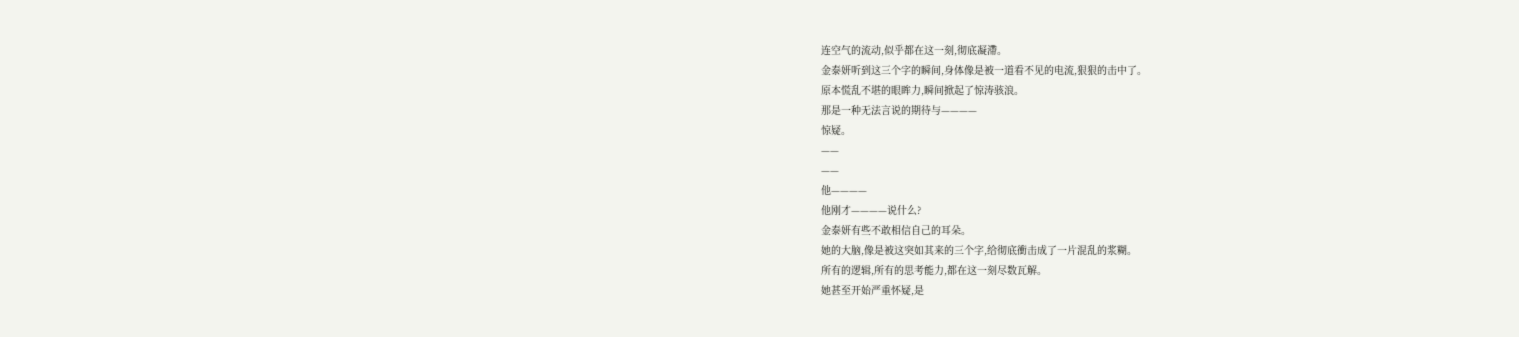连空气的流动,似乎都在这一刻,彻底凝滯。
金泰妍听到这三个字的瞬间,身体像是被一道看不见的电流,狠狠的击中了。
原本慌乱不堪的眼眸力,瞬间掀起了惊涛骇浪。
那是一种无法言说的期待与————
惊疑。
——
——
他————
他刚才————说什么?
金泰妍有些不敢相信自己的耳朵。
她的大脑,像是被这突如其来的三个字,给彻底衝击成了一片混乱的浆糊。
所有的逻辑,所有的思考能力,都在这一刻尽数瓦解。
她甚至开始严重怀疑,是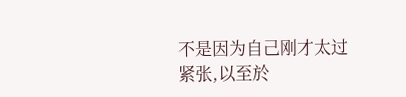不是因为自己刚才太过紧张,以至於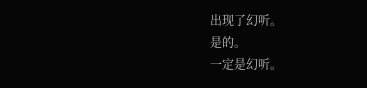出现了幻听。
是的。
一定是幻听。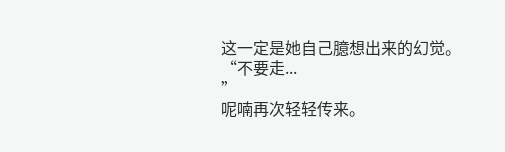这一定是她自己臆想出来的幻觉。
“不要走...
”
呢喃再次轻轻传来。